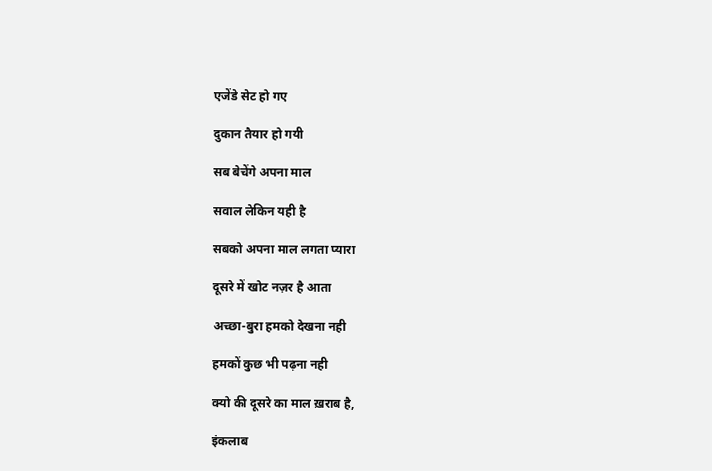एजेंडे सेट हो गए

दुकान तैयार हो गयी

सब बेचेंगे अपना माल

सवाल लेकिन यही है

सबको अपना माल लगता प्यारा

दूसरे में खोट नज़र है आता

अच्छा-बुरा हमको देखना नही

हमकों कुछ भी पढ़ना नही

क्यो की दूसरे का माल ख़राब है,

इंकलाब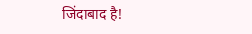जिंदाबाद है!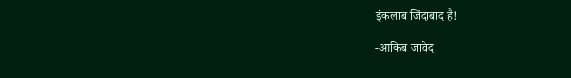इंकलाब जिंदाबाद है!

-आकिब जावेद